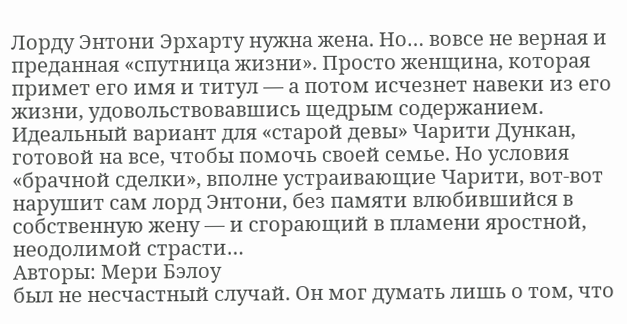Лорду Энтони Эрхарту нужна жена. Но… вовсе не верная и преданная «спутница жизни». Просто женщина, которая примет его имя и титул — а потом исчезнет навеки из его жизни, удовольствовавшись щедрым содержанием. Идеальный вариант для «старой девы» Чарити Дункан, готовой на все, чтобы помочь своей семье. Но условия «брачной сделки», вполне устраивающие Чарити, вот-вот нарушит сам лорд Энтони, без памяти влюбившийся в собственную жену — и сгорающий в пламени яростной, неодолимой страсти…
Авторы: Мери Бэлоу
был не несчастный случай. Он мог думать лишь о том, что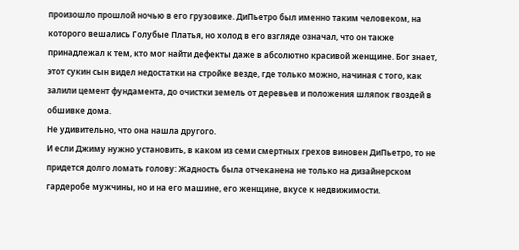произошло прошлой ночью в его грузовике. ДиПьетро был именно таким человеком, на которого вешались Голубые Платья, но холод в его взгляде означал, что он также принадлежал к тем, кто мог найти дефекты даже в абсолютно красивой женщине. Бог знает, этот сукин сын видел недостатки на стройке везде, где только можно, начиная с того, как залили цемент фундамента, до очистки земель от деревьев и положения шляпок гвоздей в обшивке дома.
Не удивительно, что она нашла другого.
И если Джиму нужно установить, в каком из семи смертных грехов виновен ДиПьетро, то не придется долго ломать голову: Жадность была отчеканена не только на дизайнерском гардеробе мужчины, но и на его машине, его женщине, вкусе к недвижимости.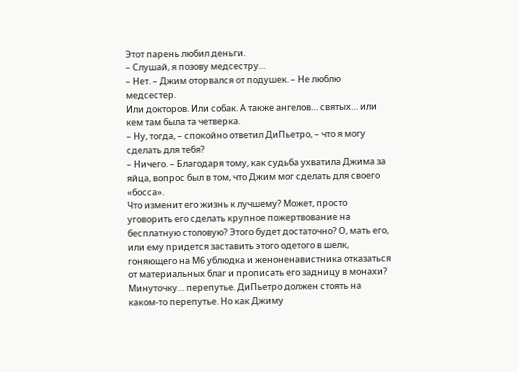Этот парень любил деньги.
– Слушай, я позову медсестру…
– Нет. – Джим оторвался от подушек. – Не люблю медсестер.
Или докторов. Или собак. А также ангелов… святых… или кем там была та четверка.
– Ну, тогда, – спокойно ответил ДиПьетро, – что я могу сделать для тебя?
– Ничего. – Благодаря тому, как судьба ухватила Джима за яйца, вопрос был в том, что Джим мог сделать для своего «босса».
Что изменит его жизнь к лучшему? Может, просто уговорить его сделать крупное пожертвование на бесплатную столовую? Этого будет достаточно? О, мать его, или ему придется заставить этого одетого в шелк, гоняющего на М6 ублюдка и женоненавистника отказаться от материальных благ и прописать его задницу в монахи?
Минуточку… перепутье. ДиПьетро должен стоять на каком-то перепутье. Но как Джиму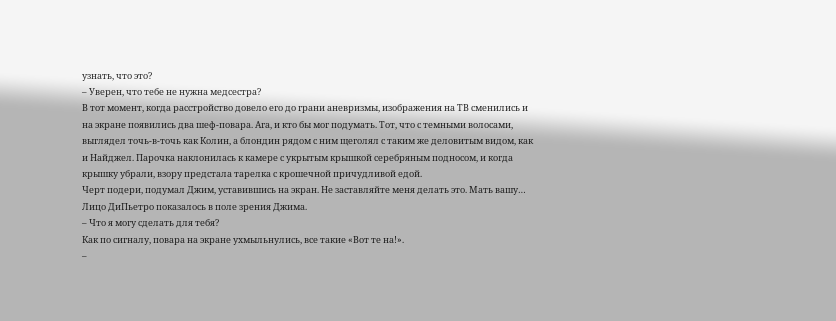узнать, что это?
– Уверен, что тебе не нужна медсестра?
В тот момент, когда расстройство довело его до грани аневризмы, изображения на ТВ сменились и на экране появились два шеф-повара. Ага, и кто бы мог подумать. Тот, что с темными волосами, выглядел точь-в-точь как Колин, а блондин рядом с ним щеголял с таким же деловитым видом, как и Найджел. Парочка наклонилась к камере с укрытым крышкой серебряным подносом, и когда крышку убрали, взору предстала тарелка с крошечной причудливой едой.
Черт подери, подумал Джим, уставившись на экран. Не заставляйте меня делать это. Мать вашу…
Лицо ДиПьетро показалось в поле зрения Джима.
– Что я могу сделать для тебя?
Как по сигналу, повара на экране ухмыльнулись, все такие «Вот те на!».
–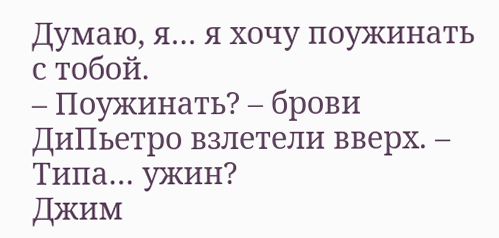Думаю, я… я хочу поужинать с тобой.
– Поужинать? – брови ДиПьетро взлетели вверх. – Типа… ужин?
Джим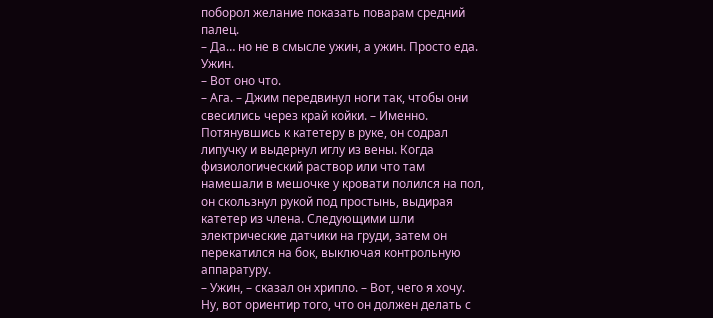поборол желание показать поварам средний палец.
– Да… но не в смысле ужин, а ужин. Просто еда. Ужин.
– Вот оно что.
– Ага. – Джим передвинул ноги так, чтобы они свесились через край койки. – Именно.
Потянувшись к катетеру в руке, он содрал липучку и выдернул иглу из вены. Когда физиологический раствор или что там намешали в мешочке у кровати полился на пол, он скользнул рукой под простынь, выдирая катетер из члена. Следующими шли электрические датчики на груди, затем он перекатился на бок, выключая контрольную аппаратуру.
– Ужин, – сказал он хрипло. – Вот, чего я хочу.
Ну, вот ориентир того, что он должен делать с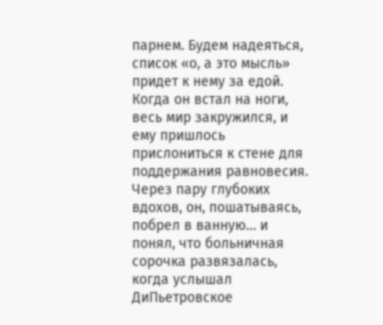парнем. Будем надеяться, список «о, а это мысль» придет к нему за едой.
Когда он встал на ноги, весь мир закружился, и ему пришлось прислониться к стене для поддержания равновесия. Через пару глубоких вдохов, он, пошатываясь, побрел в ванную… и понял, что больничная сорочка развязалась, когда услышал ДиПьетровское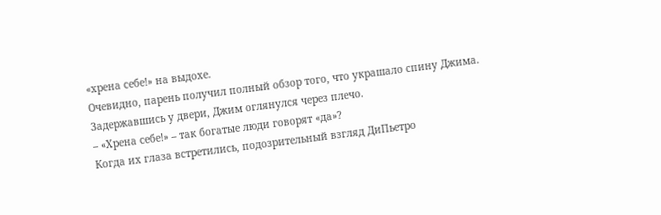«хрена себе!» на выдохе.
Очевидно, парень получил полный обзор того, что украшало спину Джима.
Задержавшись у двери, Джим оглянулся через плечо.
– «Хрена себе!» – так богатые люди говорят «да»?
Когда их глаза встретились, подозрительный взгляд ДиПьетро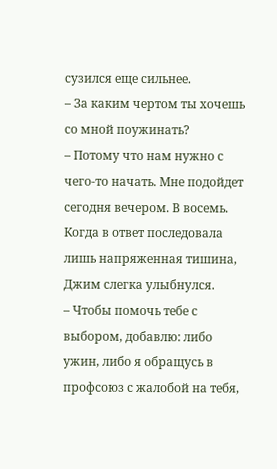сузился еще сильнее.
– За каким чертом ты хочешь со мной поужинать?
– Потому что нам нужно с чего-то начать. Мне подойдет сегодня вечером. В восемь.
Когда в ответ последовала лишь напряженная тишина, Джим слегка улыбнулся.
– Чтобы помочь тебе с выбором, добавлю: либо ужин, либо я обращусь в профсоюз с жалобой на тебя,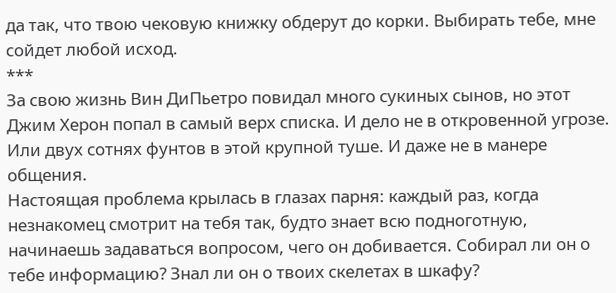да так, что твою чековую книжку обдерут до корки. Выбирать тебе, мне сойдет любой исход.
***
За свою жизнь Вин ДиПьетро повидал много сукиных сынов, но этот Джим Херон попал в самый верх списка. И дело не в откровенной угрозе. Или двух сотнях фунтов в этой крупной туше. И даже не в манере общения.
Настоящая проблема крылась в глазах парня: каждый раз, когда незнакомец смотрит на тебя так, будто знает всю подноготную, начинаешь задаваться вопросом, чего он добивается. Собирал ли он о тебе информацию? Знал ли он о твоих скелетах в шкафу?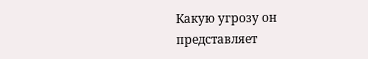Какую угрозу он представляет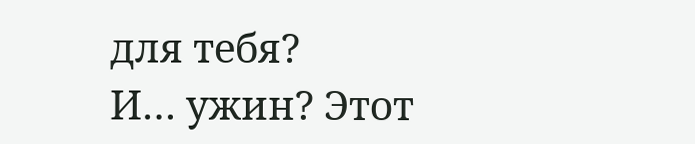для тебя?
И… ужин? Этот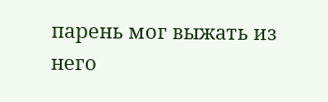парень мог выжать из него